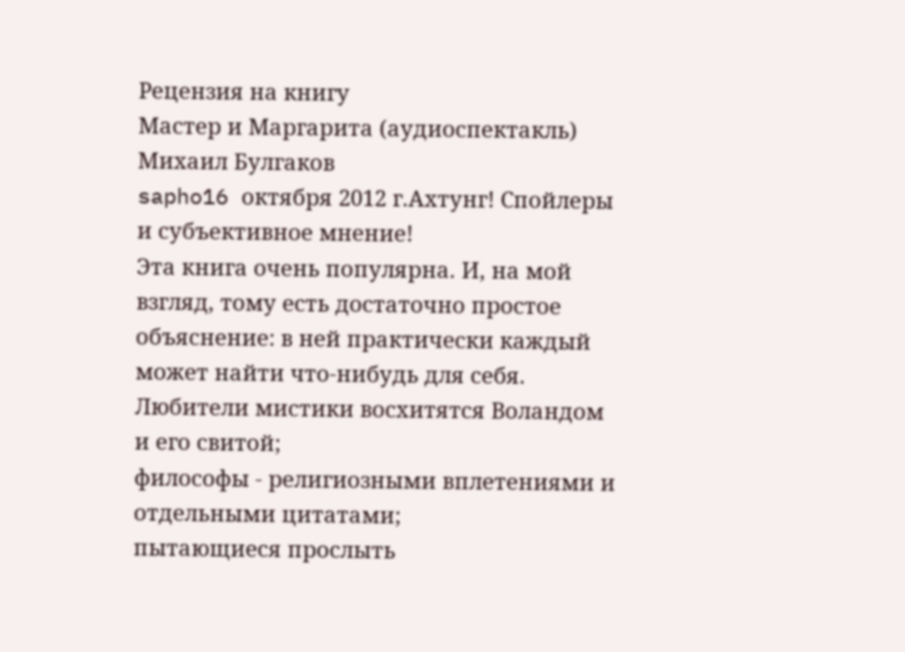Рецензия на книгу
Мастер и Маргарита (аудиоспектакль)
Михаил Булгаков
sapho16 октября 2012 г.Ахтунг! Спойлеры и субъективное мнение!
Эта книга очень популярна. И, на мой взгляд, тому есть достаточно простое объяснение: в ней практически каждый может найти что-нибудь для себя.
Любители мистики восхитятся Воландом и его свитой;
философы - религиозными вплетениями и отдельными цитатами;
пытающиеся прослыть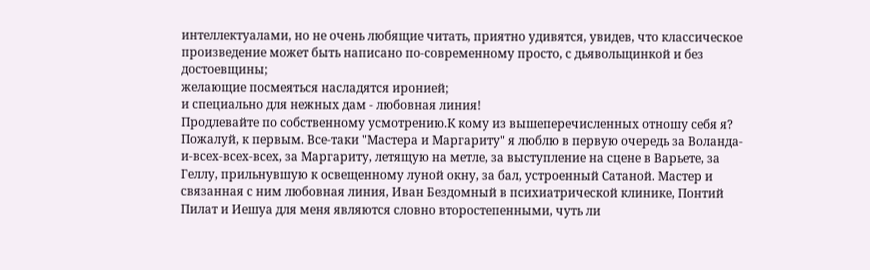интеллектуалами, но не очень любящие читать, приятно удивятся, увидев, что классическое произведение может быть написано по-современному просто, с дьявольщинкой и без достоевщины;
желающие посмеяться насладятся иронией;
и специально для нежных дам - любовная линия!
Продлевайте по собственному усмотрению.К кому из вышеперечисленных отношу себя я? Пожалуй, к первым. Все-таки "Мастера и Маргариту" я люблю в первую очередь за Воланда-и-всех-всех-всех, за Маргариту, летящую на метле, за выступление на сцене в Варьете, за Геллу, прильнувшую к освещенному луной окну, за бал, устроенный Сатаной. Мастер и связанная с ним любовная линия, Иван Бездомный в психиатрической клинике, Понтий Пилат и Иешуа для меня являются словно второстепенными, чуть ли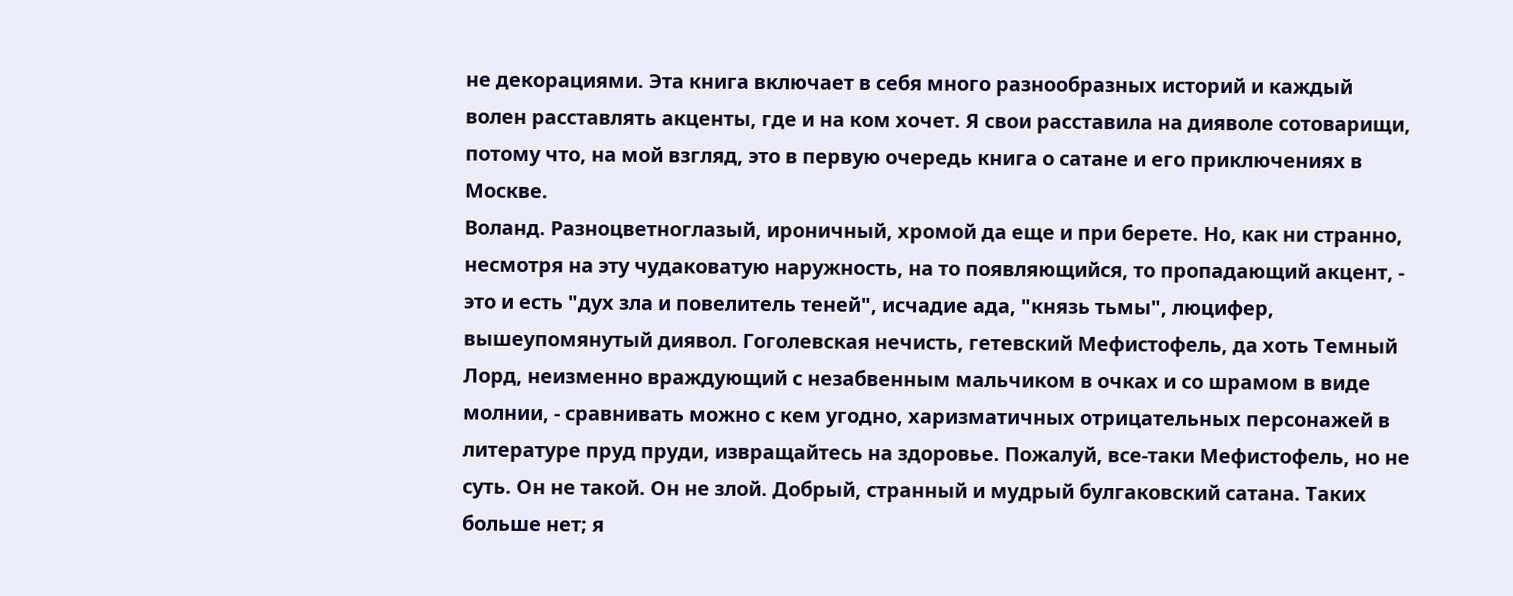не декорациями. Эта книга включает в себя много разнообразных историй и каждый волен расставлять акценты, где и на ком хочет. Я свои расставила на дияволе сотоварищи, потому что, на мой взгляд, это в первую очередь книга о сатане и его приключениях в Москве.
Воланд. Разноцветноглазый, ироничный, хромой да еще и при берете. Но, как ни странно, несмотря на эту чудаковатую наружность, на то появляющийся, то пропадающий акцент, - это и есть "дух зла и повелитель теней", исчадие ада, "князь тьмы", люцифер, вышеупомянутый диявол. Гоголевская нечисть, гетевский Мефистофель, да хоть Темный Лорд, неизменно враждующий с незабвенным мальчиком в очках и со шрамом в виде молнии, - сравнивать можно с кем угодно, харизматичных отрицательных персонажей в литературе пруд пруди, извращайтесь на здоровье. Пожалуй, все-таки Мефистофель, но не суть. Он не такой. Он не злой. Добрый, странный и мудрый булгаковский сатана. Таких больше нет; я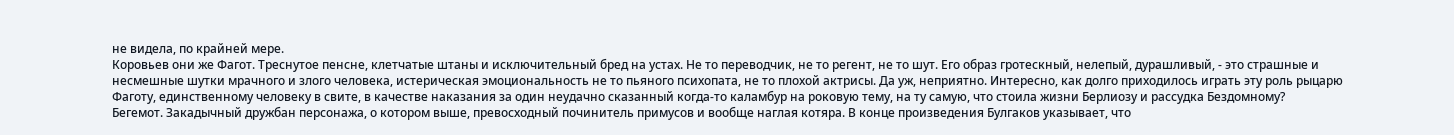не видела, по крайней мере.
Коровьев они же Фагот. Треснутое пенсне, клетчатые штаны и исключительный бред на устах. Не то переводчик, не то регент, не то шут. Его образ гротескный, нелепый, дурашливый, - это страшные и несмешные шутки мрачного и злого человека, истерическая эмоциональность не то пьяного психопата, не то плохой актрисы. Да уж, неприятно. Интересно, как долго приходилось играть эту роль рыцарю Фаготу, единственному человеку в свите, в качестве наказания за один неудачно сказанный когда-то каламбур на роковую тему, на ту самую, что стоила жизни Берлиозу и рассудка Бездомному?
Бегемот. Закадычный дружбан персонажа, о котором выше, превосходный починитель примусов и вообще наглая котяра. В конце произведения Булгаков указывает, что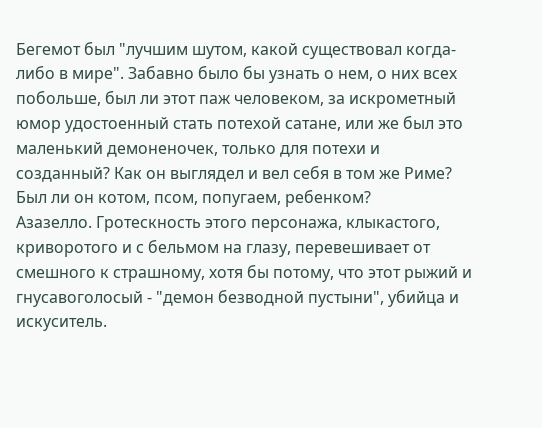Бегемот был "лучшим шутом, какой существовал когда-либо в мире". Забавно было бы узнать о нем, о них всех побольше, был ли этот паж человеком, за искрометный юмор удостоенный стать потехой сатане, или же был это маленький демоненочек, только для потехи и созданный? Как он выглядел и вел себя в том же Риме? Был ли он котом, псом, попугаем, ребенком?
Азазелло. Гротескность этого персонажа, клыкастого, криворотого и с бельмом на глазу, перевешивает от смешного к страшному, хотя бы потому, что этот рыжий и гнусавоголосый - "демон безводной пустыни", убийца и искуситель.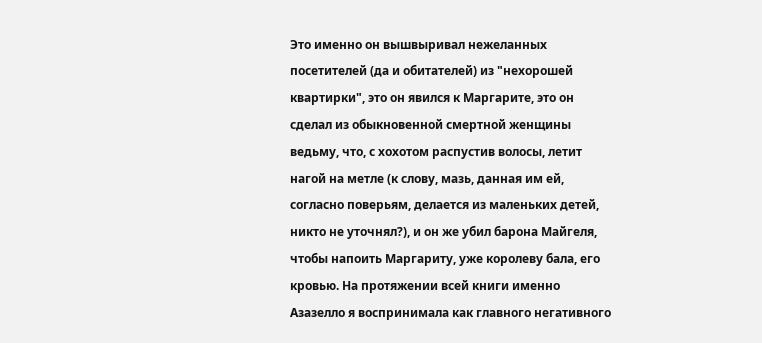Это именно он вышвыривал нежеланных посетителей (да и обитателей) из "нехорошей квартирки", это он явился к Маргарите, это он сделал из обыкновенной смертной женщины ведьму, что, с хохотом распустив волосы, летит нагой на метле (к слову, мазь, данная им ей, согласно поверьям, делается из маленьких детей, никто не уточнял?), и он же убил барона Майгеля, чтобы напоить Маргариту, уже королеву бала, его кровью. На протяжении всей книги именно Азазелло я воспринимала как главного негативного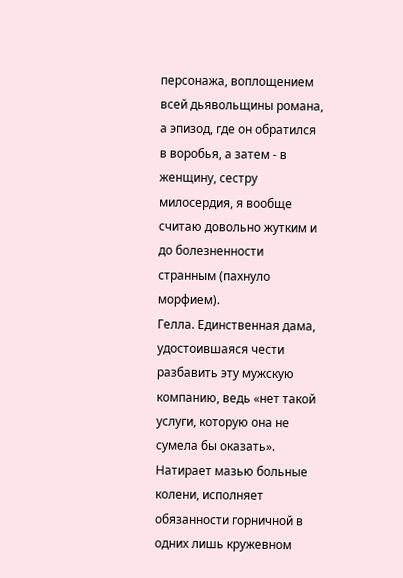персонажа, воплощением всей дьявольщины романа, а эпизод, где он обратился в воробья, а затем - в женщину, сестру милосердия, я вообще считаю довольно жутким и до болезненности странным (пахнуло морфием).
Гелла. Единственная дама, удостоившаяся чести разбавить эту мужскую компанию, ведь «нет такой услуги, которую она не сумела бы оказать». Натирает мазью больные колени, исполняет обязанности горничной в одних лишь кружевном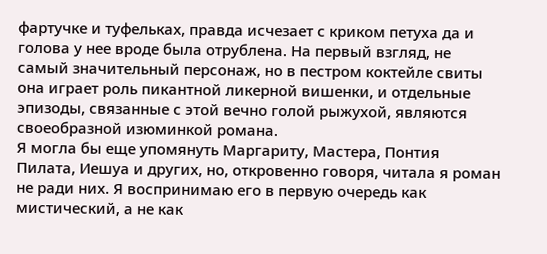фартучке и туфельках, правда исчезает с криком петуха да и голова у нее вроде была отрублена. На первый взгляд, не самый значительный персонаж, но в пестром коктейле свиты она играет роль пикантной ликерной вишенки, и отдельные эпизоды, связанные с этой вечно голой рыжухой, являются своеобразной изюминкой романа.
Я могла бы еще упомянуть Маргариту, Мастера, Понтия Пилата, Иешуа и других, но, откровенно говоря, читала я роман не ради них. Я воспринимаю его в первую очередь как мистический, а не как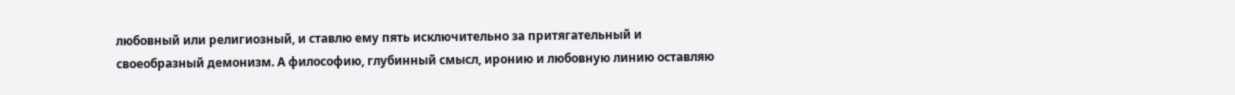любовный или религиозный, и ставлю ему пять исключительно за притягательный и своеобразный демонизм. А философию, глубинный смысл, иронию и любовную линию оставляю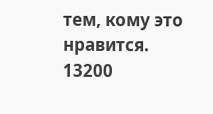тем, кому это нравится.
13200